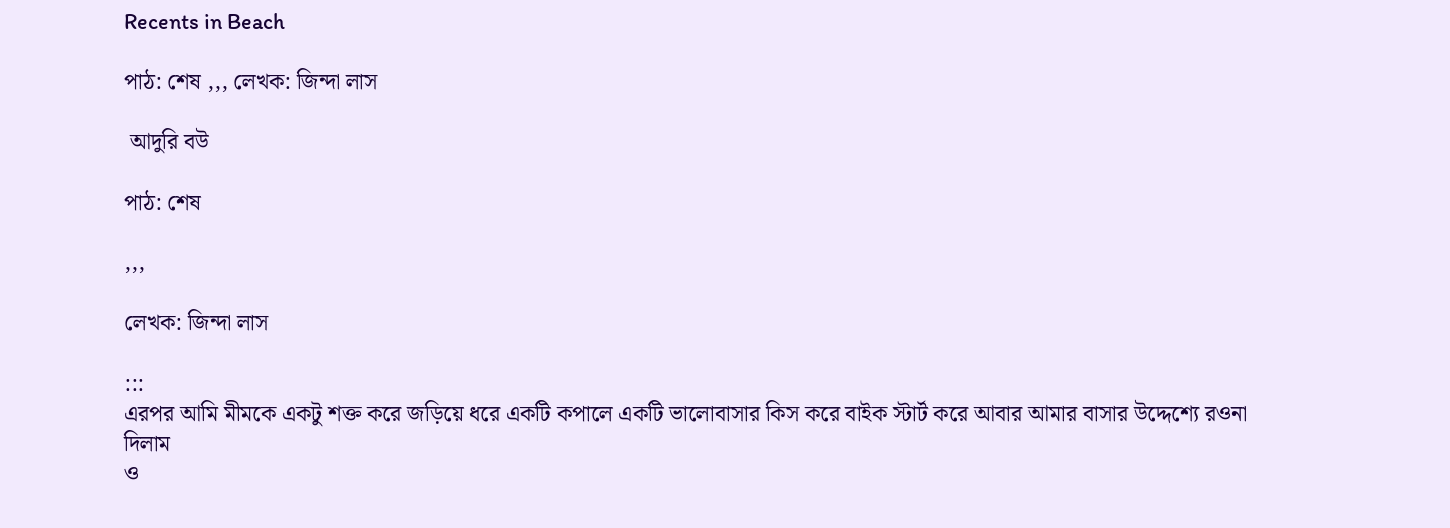Recents in Beach

পাঠ: শেষ ,,, লেখক: জিন্দা লাস

 আদুরি বউ

পাঠ: শেষ

,,,

লেখক: জিন্দা লাস

:::
এরপর আমি মীমকে একটু শক্ত করে জড়িয়ে ধরে একটি কপালে একটি ভালোবাসার কিস করে বাইক স্টার্ট করে আবার আমার বাসার উদ্দেশ্যে রওনা দিলাম
ও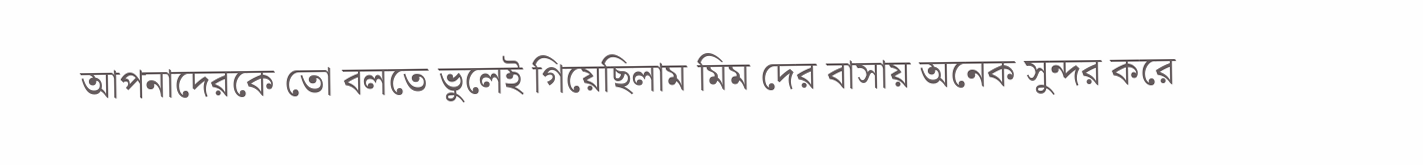আপনাদেরকে তো বলতে ভুলেই গিয়েছিলাম মিম দের বাসায় অনেক সুন্দর করে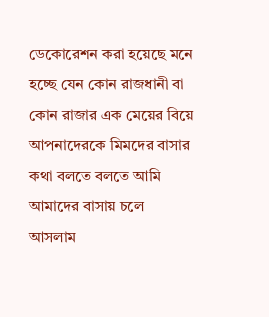ডেকোরেশন করা হয়েছে মনে হচ্ছে যেন কোন রাজধানী বা কোন রাজার এক মেয়ের বিয়ে
আপনাদেরকে মিমদের বাসার কথা বলতে বলতে আমি আমাদের বাসায় চলে আসলাম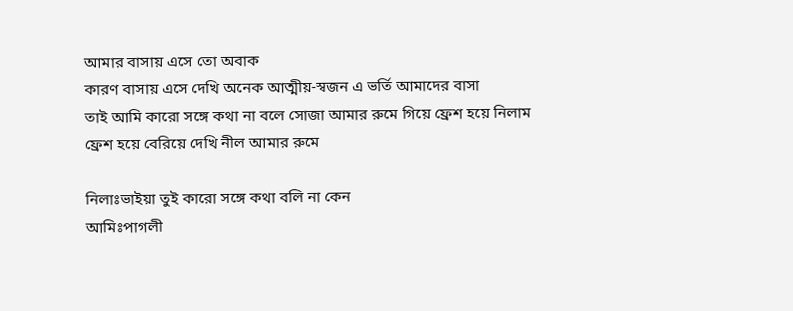আমার বাসায় এসে তো অবাক
কারণ বাসায় এসে দেখি অনেক আত্মীয়-স্বজন এ ভর্তি আমাদের বাসা
তাই আমি কারো সঙ্গে কথা না বলে সোজা আমার রুমে গিয়ে ফ্রেশ হয়ে নিলাম
ফ্রেশ হয়ে বেরিয়ে দেখি নীল আমার রুমে

নিলাঃভাইয়া তুই কারো সঙ্গে কথা বলি না কেন
আমিঃপাগলী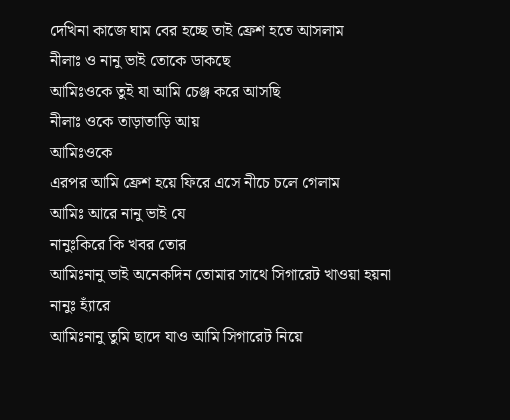দেখিনা কাজে ঘাম বের হচ্ছে তাই ফ্রেশ হতে আসলাম
নীলাঃ ও নানু ভাই তোকে ডাকছে
আমিঃওকে তুই যা আমি চেঞ্জ করে আসছি
নীলাঃ ওকে তাড়াতাড়ি আয়
আমিঃওকে
এরপর আমি ফ্রেশ হয়ে ফিরে এসে নীচে চলে গেলাম
আমিঃ আরে নানু ভাই যে
নানুঃকিরে কি খবর তোর
আমিঃনানু ভাই অনেকদিন তোমার সাথে সিগারেট খাওয়া হয়না
নানুঃ হ্যাঁরে
আমিঃনানু তুমি ছাদে যাও আমি সিগারেট নিয়ে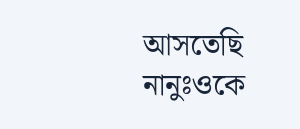আসতেছি
নানুঃওকে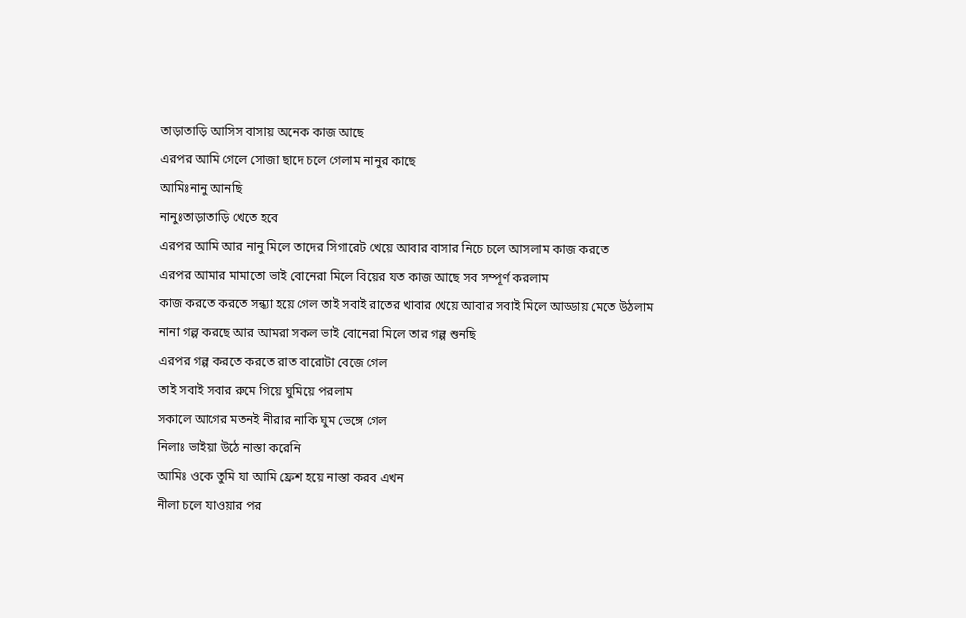তাড়াতাড়ি আসিস বাসায় অনেক কাজ আছে
এরপর আমি গেলে সোজা ছাদে চলে গেলাম নানুর কাছে
আমিঃনানু আনছি
নানুঃতাড়াতাড়ি খেতে হবে
এরপর আমি আর নানু মিলে তাদের সিগারেট খেয়ে আবার বাসার নিচে চলে আসলাম কাজ করতে
এরপর আমার মামাতো ভাই বোনেরা মিলে বিয়ের যত কাজ আছে সব সম্পূর্ণ করলাম
কাজ করতে করতে সন্ধ্যা হয়ে গেল তাই সবাই রাতের খাবার খেয়ে আবার সবাই মিলে আড্ডায় মেতে উঠলাম
নানা গল্প করছে আর আমরা সকল ভাই বোনেরা মিলে তার গল্প শুনছি
এরপর গল্প করতে করতে রাত বারোটা বেজে গেল
তাই সবাই সবার রুমে গিয়ে ঘুমিয়ে পরলাম
সকালে আগের মতনই নীরার নাকি ঘুম ভেঙ্গে গেল
নিলাঃ ভাইয়া উঠে নাস্তা করেনি
আমিঃ ওকে তুমি যা আমি ফ্রেশ হয়ে নাস্তা করব এখন
নীলা চলে যাওয়ার পর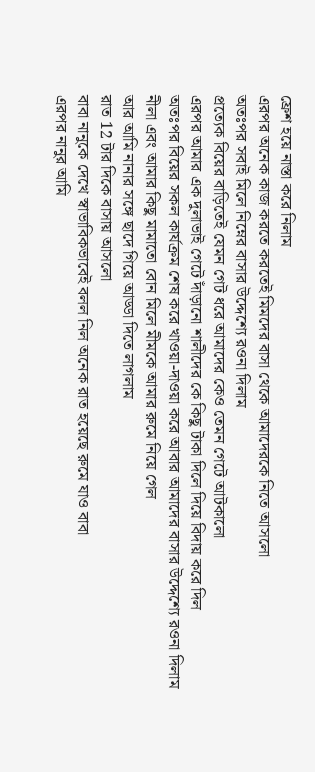ফ্রেশ হয়ে নাস্তা করে নিলাম
এরপর অনেক কাজ করতে করতেই মিমদের বাসা থেকে আমাদেরকে নিতে আসলো
অতঃপর সবাই মিলে নিম্নের বাসার উদ্দেশ্যে রওনা দিলাম
প্রত্যেক বিয়ের বাড়িতেই যেমন গেট ধরে আমাদের কেও তেমন গেটে আটকালো
এরপর আমার এক দুলাভাই গেটে দাঁড়ানো শালীদের কে কিছু টাকা দিলে দিয়ে বিদায় করে দিল
অতঃপর বিয়ের সকল কার্যক্রম শেষ করে খাওয়া-দাওয়া করে আবার আমাদের বাসার উদ্দেশ্যে রওনা দিলাম
নীলা এবং আমার কিছু মামাতো বোন মিলে মীমকে আমার রুমে নিয়ে গেল
আর আমি নানার সঙ্গে ছাদে গিয়ে আড্ডা দিতে লাগলাম
রাত 12 টার দিকে বাসায় আসলো
বাবা নানুকে দেখে স্বাভাবিকভাবেই বলল নিল অনেক রাত হয়েছে রুমে যাও বাবা
এরপর নানুর আমি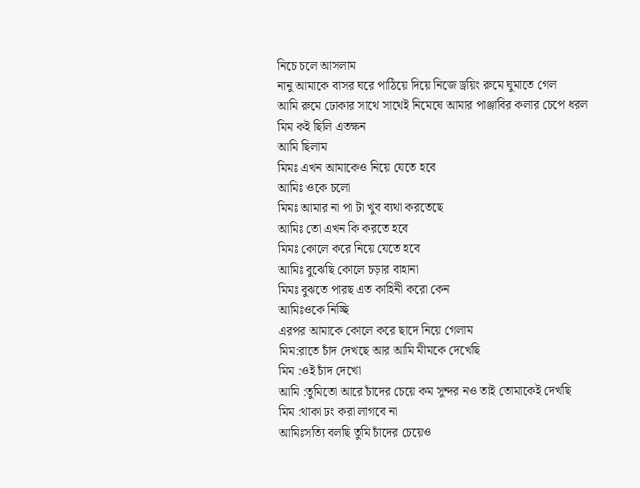নিচে চলে আসলাম
নানু আমাকে বাসর ঘরে পাঠিয়ে দিয়ে নিজে ড্রয়িং রুমে ঘুমাতে গেল
আমি রুমে ঢোকার সাথে সাথেই নিমেষে আমার পাঞ্জাবির কলার চেপে ধরল
মিম কই ছিলি এতক্ষন
আমি ছিলাম
মিমঃ এখন আমাকেও নিয়ে যেতে হবে
আমিঃ ওকে চলো
মিমঃ আমার না পা টা খুব ব্যথা করতেছে
আমিঃ তো এখন কি করতে হবে
মিমঃ কোলে করে নিয়ে যেতে হবে
আমিঃ বুঝেছি কোলে চড়ার বাহানা
মিমঃ বুঝতে পারছ এত কাহিনী করো কেন
আমিঃওকে নিচ্ছি
এরপর আমাকে কোলে করে ছাদে নিয়ে গেলাম
মিম:রাতে চাঁদ দেখছে আর আমি মীমকে দেখেছি
মিম :ওই চাঁদ দেখো
আমি :তুমিতো আরে চাঁদের চেয়ে কম সুন্দর নও তাই তোমাকেই দেখছি
মিম :থাকা ঢং করা লাগবে না
আমিঃসত্যি বলছি তুমি চাঁদের চেয়েও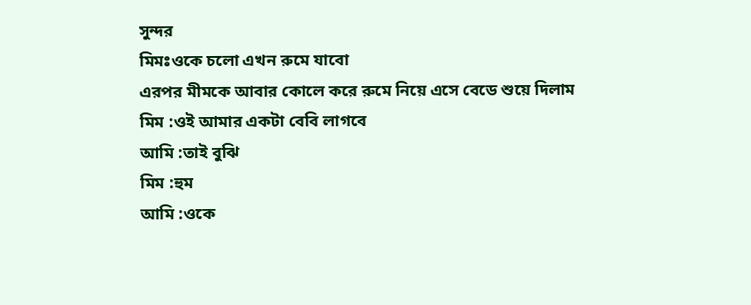সুন্দর
মিমঃওকে চলো এখন রুমে যাবো
এরপর মীমকে আবার কোলে করে রুমে নিয়ে এসে বেডে শুয়ে দিলাম
মিম :ওই আমার একটা বেবি লাগবে
আমি :তাই বুঝি
মিম :হুম
আমি :ওকে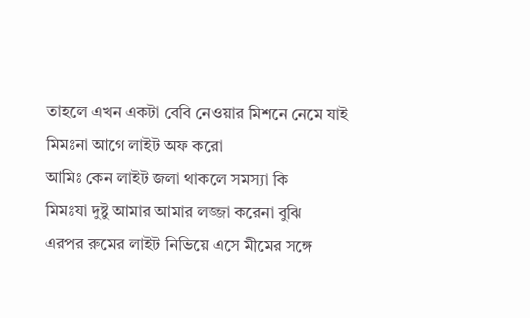তাহলে এখন একটা বেবি নেওয়ার মিশনে নেমে যাই
মিমঃনা আগে লাইট অফ করো
আমিঃ কেন লাইট জলা থাকলে সমস্যা কি
মিমঃযা দুষ্টু আমার আমার লজ্জা করেনা বুঝি
এরপর রুমের লাইট নিভিয়ে এসে মীমের সঙ্গে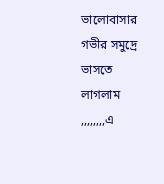ভালোবাসার গভীর সমুদ্রে ভাসতে লাগলাম
,,,,,,,,এ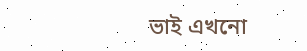ভাই এখনো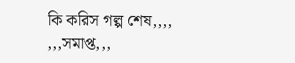কি করিস গল্প শেষ,,,,
,,,সমাপ্ত,,,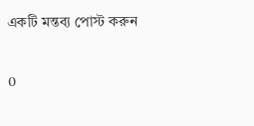একটি মন্তব্য পোস্ট করুন

0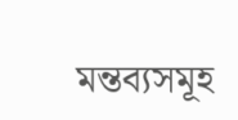মন্তব্যসমূহ